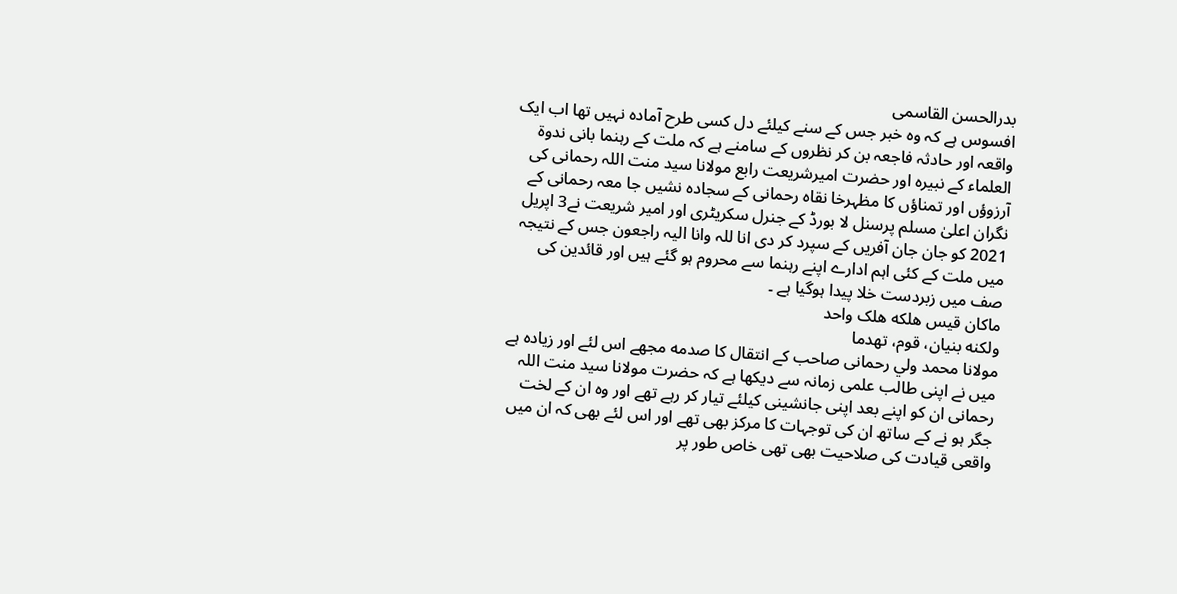بدرالحسن القاسمی
افسوس ہے کہ وہ خبر جس کے سنے کیلئے دل کسی طرح آمادہ نہیں تھا اب ایک واقعہ اور حادثہ فاجعہ بن کر نظروں کے سامنے ہے کہ ملت کے رہنما بانی ندوة العلماء كے نبیرہ اور حضرت امیرشریعت رابع مولانا سید منت اللہ رحمانی کی آرزوؤں اور تمناؤں کا مظہرخا نقاہ رحمانی کے سجادہ نشیں جا معہ رحمانی کے نگران اعلیٰ مسلم پرسنل لا بورڈ کے جنرل سکریٹری اور امیر شریعت نے3 اپریل 2021 کو جان جان آفریں کے سپرد کر دی انا للہ وانا الیہ راجعون جس کے نتیجہ میں ملت کے کئی اہم ادارے اپنے رہنما سے محروم ہو گئے ہیں اور قائدین کی صف میں زبردست خلا پیدا ہوگیا ہے ۔
ماکان قیس ھلكه هلک واحد
ولكنه بنيان، قوم، تهدما
مولانا محمد ولي رحمانی صاحب کے انتقال كا صدمه مجھے اس لئے اور زیادہ ہے میں نے اپنی طالب علمی زمانہ سے دیکھا ہے کہ حضرت مولانا سید منت اللہ رحمانی ان کو اپنے بعد اپنی جانشینی کیلئے تیار کر رہے تھے اور وہ ان کے لخت جگر ہو نے کے ساتھ ان کی توجہات کا مرکز بھی تھے اور اس لئے بھی کہ ان میں واقعی قیادت کی صلاحیت بھی تھی خاص طور پر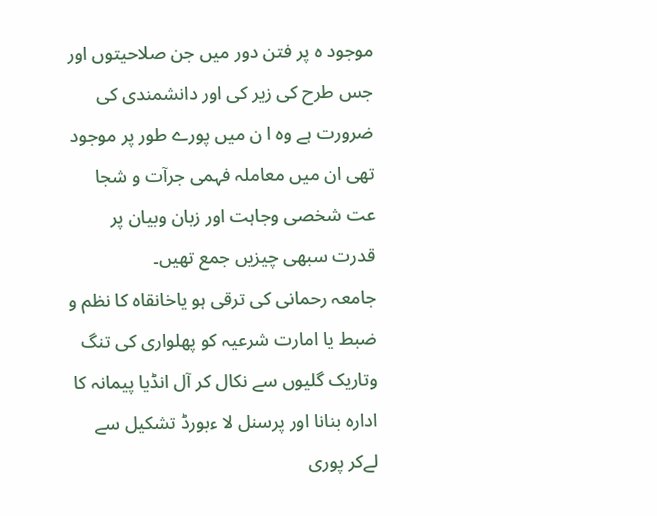موجود ہ پر فتن دور میں جن صلاحیتوں اور جس طرح کی زیر کی اور دانشمندی کی ضرورت ہے وہ ا ن میں پورے طور پر موجود تھی ان میں معاملہ فہمی جرآت و شجا عت شخصی وجاہت اور زبان وبیان پر قدرت سبھی چیزیں جمع تھیں۔
جامعہ رحمانی کی ترقی ہو یاخانقاہ کا نظم و ضبط یا امارت شرعیہ کو پھلواری کی تنگ وتاریک گلیوں سے نکال کر آل انڈیا پیمانہ کا ادارہ بنانا اور پرسنل لا ءبورڈ تشکیل سے لےکر پوری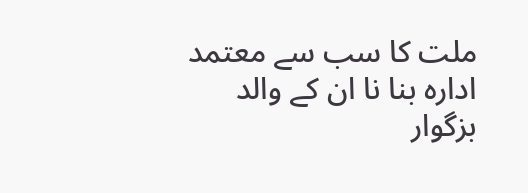ملت کا سب سے معتمد ادارہ بنا نا ان کے والد بزگوار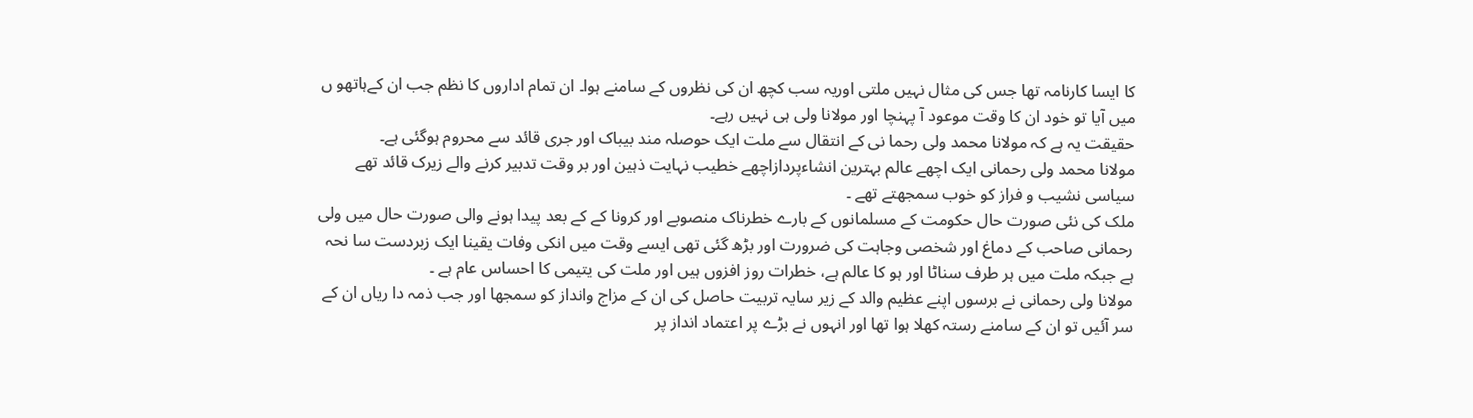کا ایسا کارنامہ تھا جس کی مثال نہیں ملتی اوریہ سب کچھ ان کی نظروں کے سامنے ہوا۔ ان تمام اداروں کا نظم جب ان کےہاتھو ں میں آیا تو خود ان کا وقت موعود آ پہنچا اور مولانا ولی ہی نہیں رہے۔
حقیقت یہ ہے کہ مولانا محمد ولی رحما نی کے انتقال سے ملت ایک حوصلہ مند بیباک اور جری قائد سے محروم ہوگئی ہے۔
مولانا محمد ولی رحمانی ایک اچھے عالم بہترین انشاءپردازاچھے خطیب نہایت ذہین اور بر وقت تدبیر کرنے والے زیرک قائد تھے سیاسی نشیب و فراز کو خوب سمجھتے تھے ۔
ملک کی نئی صورت حال حکومت کے مسلمانوں کے بارے خطرناک منصوبے اور کرونا کے کے بعد پیدا ہونے والی صورت حال میں ولی رحمانی صاحب کے دماغ اور شخصی وجاہت کی ضرورت اور بڑھ گئی تھی ایسے وقت میں انکی وفات یقینا ایک زبردست سا نحہ ہے جبکہ ملت میں ہر طرف سناٹا اور ہو کا عالم ہے، خطرات روز افزوں ہیں اور ملت کی یتیمی کا احساس عام ہے ۔
مولانا ولی رحمانی نے برسوں اپنے عظیم والد کے زیر سایہ تربیت حاصل کی ان کے مزاج وانداز کو سمجھا اور جب ذمہ دا ریاں ان کے سر آئیں تو ان کے سامنے رستہ کھلا ہوا تھا اور انہوں نے بڑے پر اعتماد انداز پر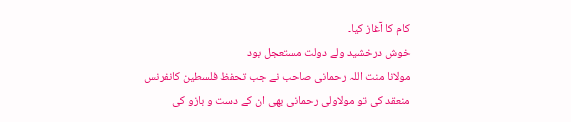کام کا آغاز کیا۔
خوش درخشید ولے دولت مستعجل بود
مولانا منت اللہ رحمانی صاحب نے جب تحفظ فلسطین کانفرنس منعقد کی تو مولاولی رحمانی بھی ان کے دست و بازو کی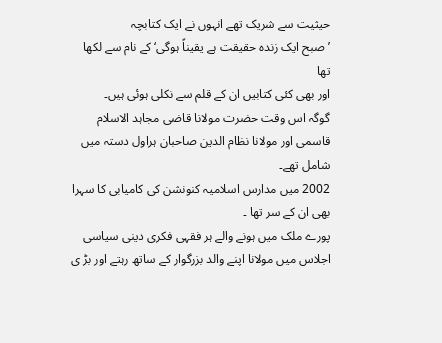حیثیت سے شریک تھے انہوں نے ایک کتابچہ
’ صبح ایک زندہ حقیقت ہے یقیناً ہوگی‘ کے نام سے لکھا تھا
اور بھی کئی کتابیں ان کے قلم سے نکلی ہوئی ہیں۔
گوگہ اس وقت حضرت مولانا قاضی مجاہد الاسلام قاسمی اور مولانا نظام الدین صاحبان ہراول دستہ میں شامل تھے۔
2002 میں مدارس اسلامیہ کنونشن کی کامیابی کا سہرا بھی ان کے سر تھا ۔
پورے ملک میں ہونے والے ہر فقہی فکری دینی سیاسی اجلاس میں مولانا اپنے والد بزرگوار کے ساتھ رہتے اور بڑ ی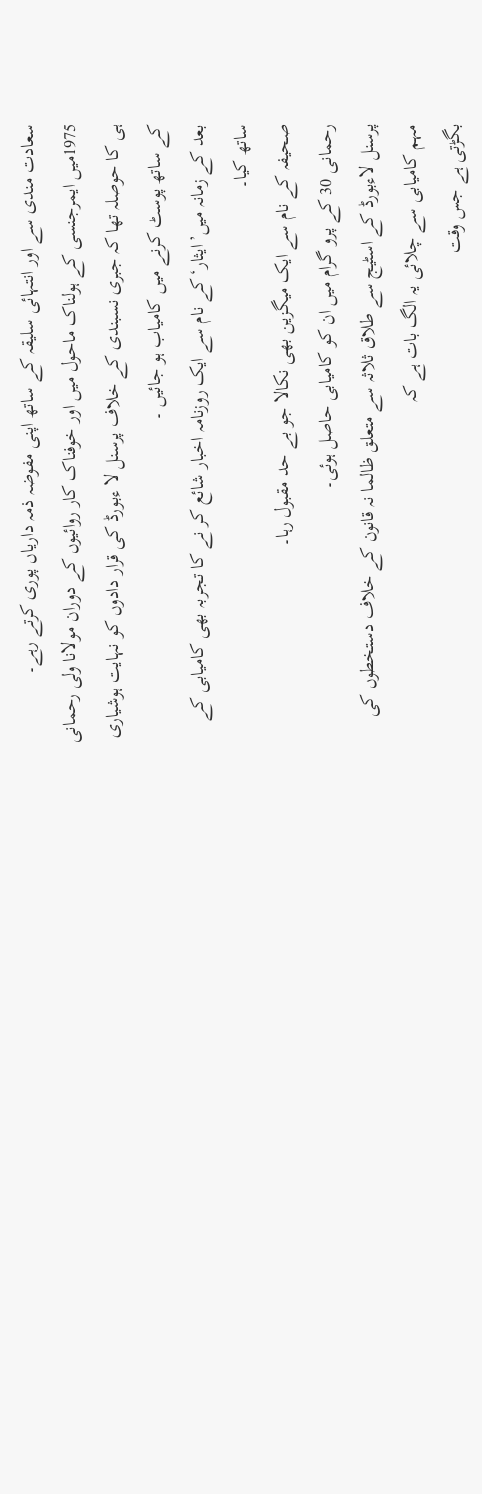سعادت مندی سے اور انتہائی سلیقہ کے ساتھ اپنی مفوضہ ذمہ داریاں پوری کرتے رہے۔
1975میں ایمرجنسی کے ہولناک ماحول میں اور خوفناک کار روائیوں کے دوران مولانا ولی رحمانی ہی کا حوصلہ تھا کہ جبری نسبندی کے خلاف پرسنل لا ءبورڈ کی قرار دادوں کو نہایت ہوشیاری کے ساتھ پوسٹ کرنے میں کامیاب ہو جائیں ۔
بعد کے زمانہ میں’ایثار‘کے نام سے ایک روزنامہ اخبار شائع کر نے کا تجربہ بھی کامیابی کے ساتھ کیا۔
صحیفہ کے نام سے ایک میگزین بھی نکالا جو بے حد مقبول رہا۔
رحمانی 30 کے پرو گرام میں ان کو کامیابی حاصل ہوئی۔
پرسنل لاءبورڈ کے اسٹیج سے طلاق ثلاثہ سے متعلق ظالما نہ قانون کے خلاف دستخطوں کی مہم کامیابی سے چلائی یہ الگ بات ہے کہ
بگڑتی ہے جس وقت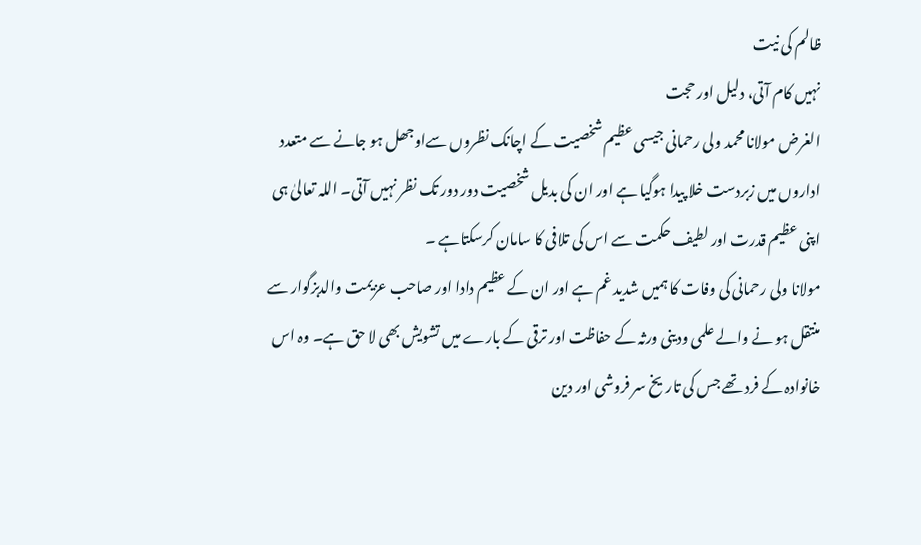ظالم کی نیت
نہیں کام آتی، دلیل اور حجت
الغرض مولانا محمد ولی رحمانی جیسی عظیم شخصیت کے اچانک نظروں سےاوجھل ہو جانے سے متعدد اداروں میں زبردست خلا پیدا ہوگیا ہے اور ان کی بدیل شخصیت دور دور تک نظر نہیں آتی۔ اللہ تعالیٰ ہی اپنی عظیم قدرت اور لطیف حکمت سے اس کی تلافی کا سامان کرسکتاہے ۔
مولانا ولی رحمانی کی وفات کا ہمیں شدید غم ہے اور ان کے عظیم دادا اور صاحب عزیمت والدبزگوار سے منتقل ہو نے والے علمی ودینی ورثہ کے حفاظت اور ترقی کے بارے میں تشویش بھی لا حق ہے۔ وہ اس خانوادہ کے فرد تھے جس کی تاریخ سر فروشی اور دین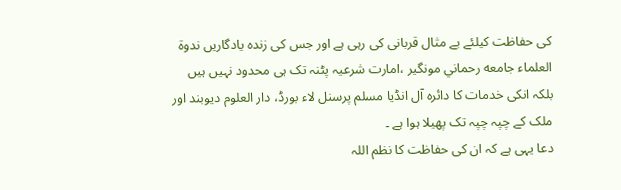کی حفاظت کیلئے بے مثال قربانی کی رہی ہے اور جس کی زندہ یادگاریں ندوة العلماء جامعه رحماني مونگیر ،امارت شرعیہ پٹنہ تک ہی محدود نہیں ہیں بلکہ انکی خدمات کا دائرہ آل انڈیا مسلم پرسنل لاء بورڈ، دار العلوم دیوبند اور ملک کے چپہ چپہ تک پھیلا ہوا ہے ۔
دعا یہی ہے کہ ان کی حفاظت کا نظم اللہ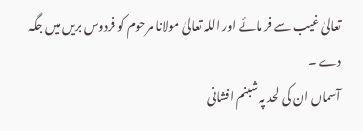تعالیٰ غیب سے فر مائے اور اللہ تعالیٰ مولانا مرحوم کو فردوس بریں میں جگہ دے ۔
آسماں ان کی لحد پہ شبنم افشانی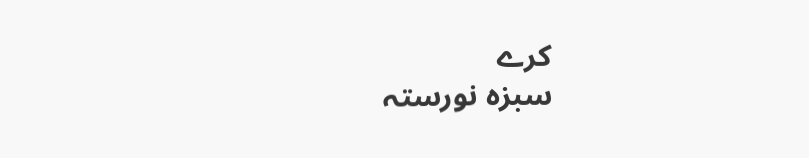کرے
سبزہ نورستہ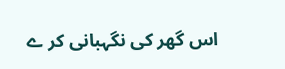اس گھر کی نگہبانی کر ے